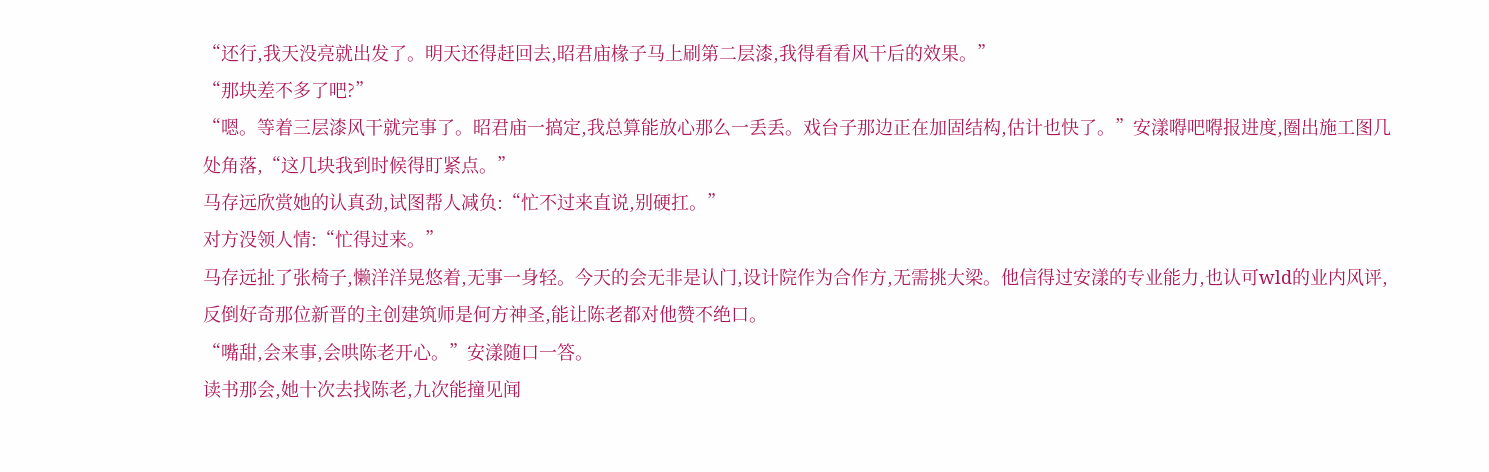“还行,我天没亮就出发了。明天还得赶回去,昭君庙椽子马上刷第二层漆,我得看看风干后的效果。”
“那块差不多了吧?”
“嗯。等着三层漆风干就完事了。昭君庙一搞定,我总算能放心那么一丢丢。戏台子那边正在加固结构,估计也快了。”安漾嘚吧嘚报进度,圈出施工图几处角落,“这几块我到时候得盯紧点。”
马存远欣赏她的认真劲,试图帮人减负:“忙不过来直说,别硬扛。”
对方没领人情:“忙得过来。”
马存远扯了张椅子,懒洋洋晃悠着,无事一身轻。今天的会无非是认门,设计院作为合作方,无需挑大梁。他信得过安漾的专业能力,也认可wld的业内风评,反倒好奇那位新晋的主创建筑师是何方神圣,能让陈老都对他赞不绝口。
“嘴甜,会来事,会哄陈老开心。”安漾随口一答。
读书那会,她十次去找陈老,九次能撞见闻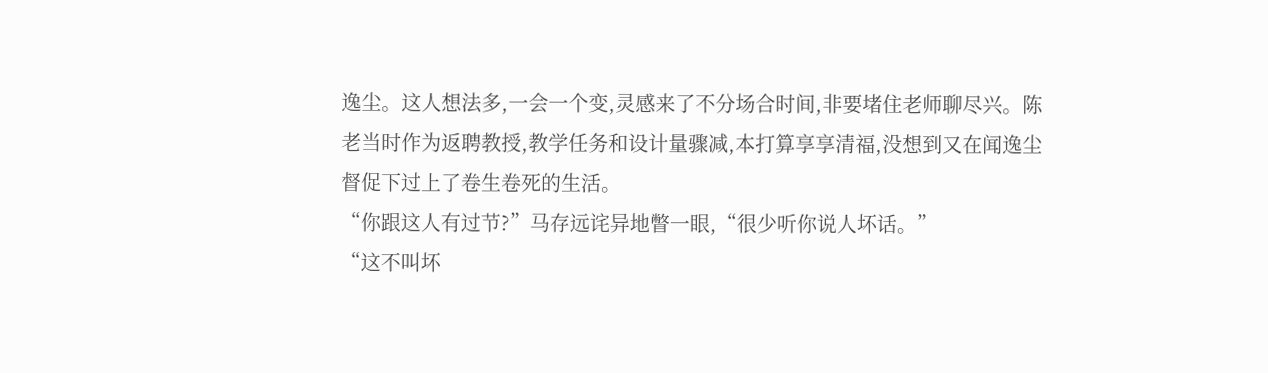逸尘。这人想法多,一会一个变,灵感来了不分场合时间,非要堵住老师聊尽兴。陈老当时作为返聘教授,教学任务和设计量骤减,本打算享享清福,没想到又在闻逸尘督促下过上了卷生卷死的生活。
“你跟这人有过节?”马存远诧异地瞥一眼,“很少听你说人坏话。”
“这不叫坏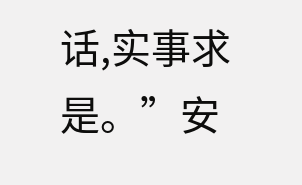话,实事求是。”安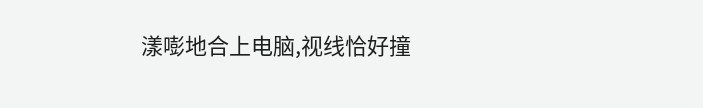漾嘭地合上电脑,视线恰好撞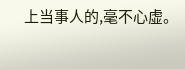上当事人的,毫不心虚。